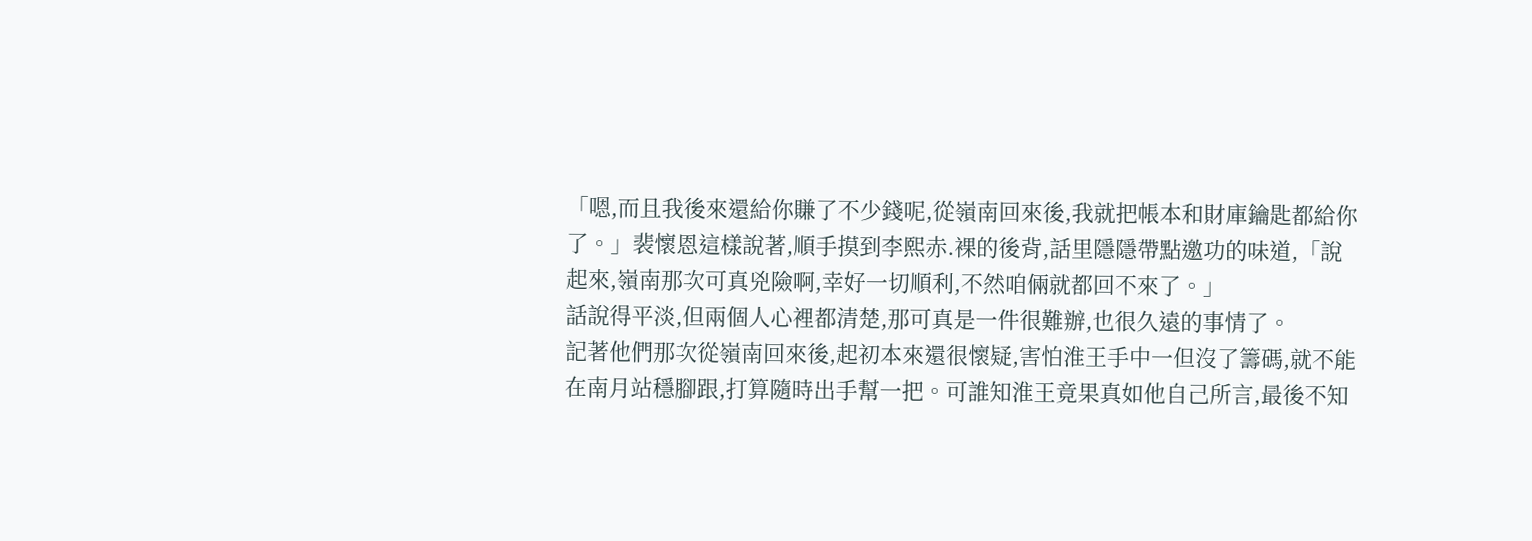「嗯,而且我後來還給你賺了不少錢呢,從嶺南回來後,我就把帳本和財庫鑰匙都給你了。」裴懷恩這樣說著,順手摸到李熙赤.裸的後背,話里隱隱帶點邀功的味道,「說起來,嶺南那次可真兇險啊,幸好一切順利,不然咱倆就都回不來了。」
話說得平淡,但兩個人心裡都清楚,那可真是一件很難辦,也很久遠的事情了。
記著他們那次從嶺南回來後,起初本來還很懷疑,害怕淮王手中一但沒了籌碼,就不能在南月站穩腳跟,打算隨時出手幫一把。可誰知淮王竟果真如他自己所言,最後不知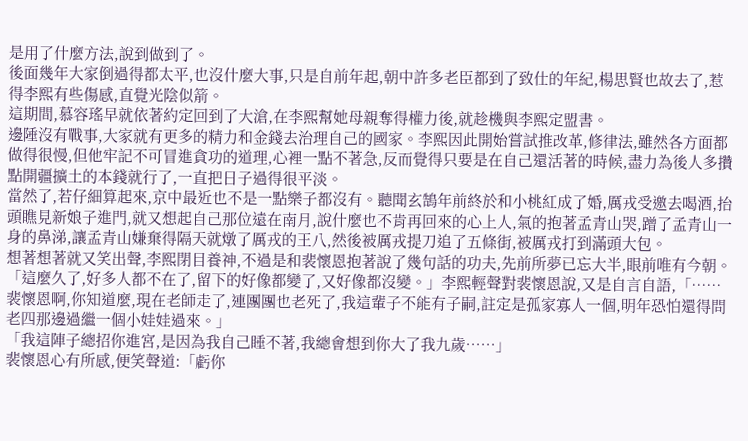是用了什麼方法,說到做到了。
後面幾年大家倒過得都太平,也沒什麼大事,只是自前年起,朝中許多老臣都到了致仕的年紀,楊思賢也故去了,惹得李熙有些傷感,直覺光陰似箭。
這期間,慕容瑤早就依著約定回到了大滄,在李熙幫她母親奪得權力後,就趁機與李熙定盟書。
邊陲沒有戰事,大家就有更多的精力和金錢去治理自己的國家。李熙因此開始嘗試推改革,修律法,雖然各方面都做得很慢,但他牢記不可冒進貪功的道理,心裡一點不著急,反而覺得只要是在自己還活著的時候,盡力為後人多攢點開疆擴土的本錢就行了,一直把日子過得很平淡。
當然了,若仔細算起來,京中最近也不是一點樂子都沒有。聽聞玄鵠年前終於和小桃紅成了婚,厲戎受邀去喝酒,抬頭瞧見新娘子進門,就又想起自己那位遠在南月,說什麼也不肯再回來的心上人,氣的抱著孟青山哭,蹭了孟青山一身的鼻涕,讓孟青山嫌棄得隔天就燉了厲戎的王八,然後被厲戎提刀追了五條街,被厲戎打到滿頭大包。
想著想著就又笑出聲,李熙閉目養神,不過是和裴懷恩抱著說了幾句話的功夫,先前所夢已忘大半,眼前唯有今朝。
「這麼久了,好多人都不在了,留下的好像都變了,又好像都沒變。」李熙輕聲對裴懷恩說,又是自言自語,「……裴懷恩啊,你知道麼,現在老師走了,連團團也老死了,我這輩子不能有子嗣,註定是孤家寡人一個,明年恐怕還得問老四那邊過繼一個小娃娃過來。」
「我這陣子總招你進宮,是因為我自己睡不著,我總會想到你大了我九歲……」
裴懷恩心有所感,便笑聲道:「虧你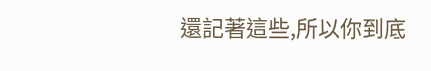還記著這些,所以你到底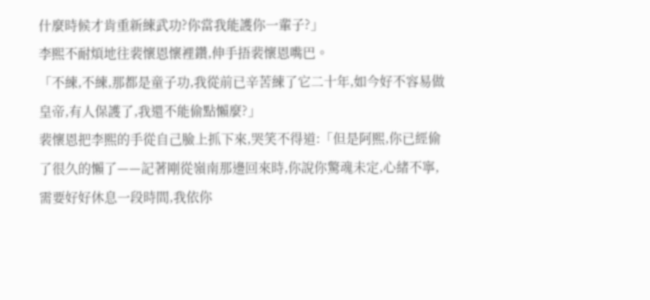什麼時候才肯重新練武功?你當我能護你一輩子?」
李熙不耐煩地往裴懷恩懷裡鑽,伸手捂裴懷恩嘴巴。
「不練,不練,那都是童子功,我從前已辛苦練了它二十年,如今好不容易做皇帝,有人保護了,我還不能偷點懶麼?」
裴懷恩把李熙的手從自己臉上抓下來,哭笑不得道:「但是阿熙,你已經偷了很久的懶了——記著剛從嶺南那邊回來時,你說你驚魂未定,心緒不寧,需要好好休息一段時間,我依你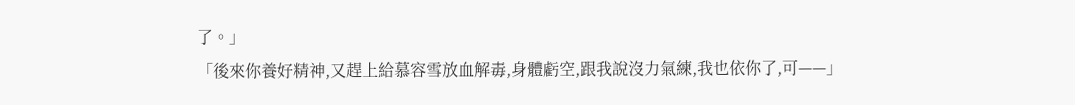了。」
「後來你養好精神,又趕上給慕容雪放血解毒,身體虧空,跟我說沒力氣練,我也依你了,可——」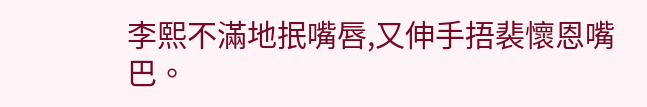李熙不滿地抿嘴唇,又伸手捂裴懷恩嘴巴。